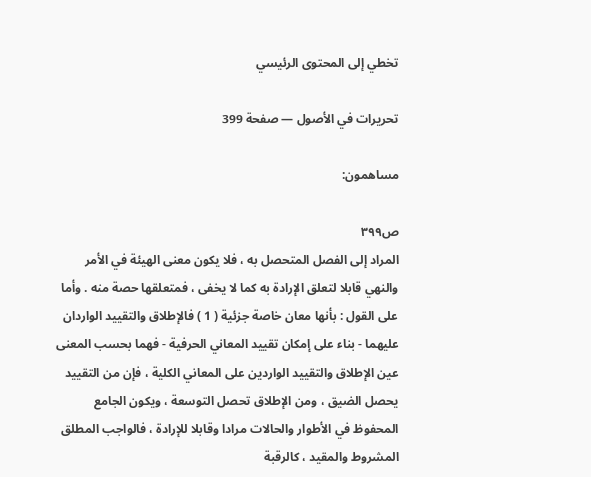تخطي إلى المحتوى الرئيسي

تحريرات في الأصول — صفحة 399

مساهمون:

ص٣٩٩
المراد إلى الفصل المتحصل به ، فلا يكون معنى الهيئة في الأمر والنهي قابلا لتعلق الإرادة به كما لا يخفى ، فمتعلقها حصة منه . وأما على القول : بأنها معان خاصة جزئية ( 1 ) فالإطلاق والتقييد الواردان عليهما - بناء على إمكان تقييد المعاني الحرفية - فهما بحسب المعنى عين الإطلاق والتقييد الواردين على المعاني الكلية ، فإن من التقييد يحصل الضيق ، ومن الإطلاق تحصل التوسعة ، ويكون الجامع المحفوظ في الأطوار والحالات مرادا وقابلا للإرادة ، فالواجب المطلق المشروط والمقيد ، كالرقبة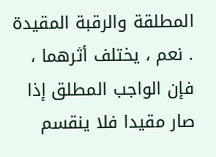المطلقة والرقبة المقيدة . نعم ، يختلف أثرهما ، فإن الواجب المطلق إذا صار مقيدا فلا ينقسم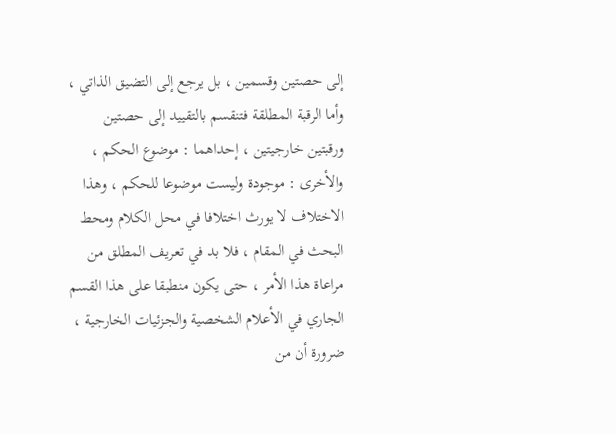إلى حصتين وقسمين ، بل يرجع إلى التضيق الذاتي ، وأما الرقبة المطلقة فتنقسم بالتقييد إلى حصتين ورقبتين خارجيتين ، إحداهما : موضوع الحكم ، والأخرى : موجودة وليست موضوعا للحكم ، وهذا الاختلاف لا يورث اختلافا في محل الكلام ومحط البحث في المقام ، فلا بد في تعريف المطلق من مراعاة هذا الأمر ، حتى يكون منطبقا على هذا القسم الجاري في الأعلام الشخصية والجزئيات الخارجية ، ضرورة أن من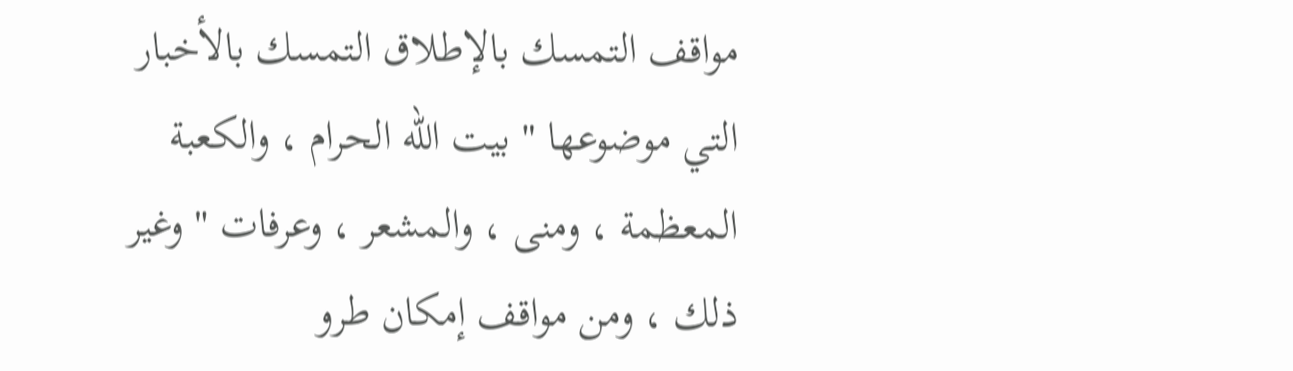مواقف التمسك بالإطلاق التمسك بالأخبار التي موضوعها " بيت الله الحرام ، والكعبة المعظمة ، ومنى ، والمشعر ، وعرفات " وغير ذلك ، ومن مواقف إمكان طرو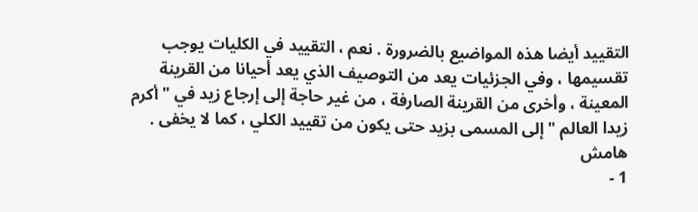التقييد أيضا هذه المواضيع بالضرورة . نعم ، التقييد في الكليات يوجب تقسيمها ، وفي الجزئيات يعد من التوصيف الذي يعد أحيانا من القرينة المعينة ، وأخرى من القرينة الصارفة ، من غير حاجة إلى إرجاع زيد في " أكرم زيدا العالم " إلى المسمى بزيد حتى يكون من تقييد الكلي ، كما لا يخفى .
هامش
1 -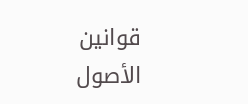قوانين الأصول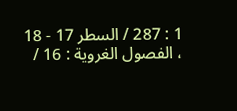1 : 287 / السطر 17 - 18 ، الفصول الغروية : 16 /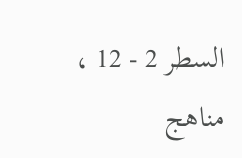السطر 2 - 12 ، مناهج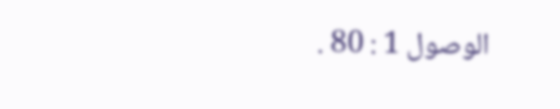الوصول 1 : 80 .